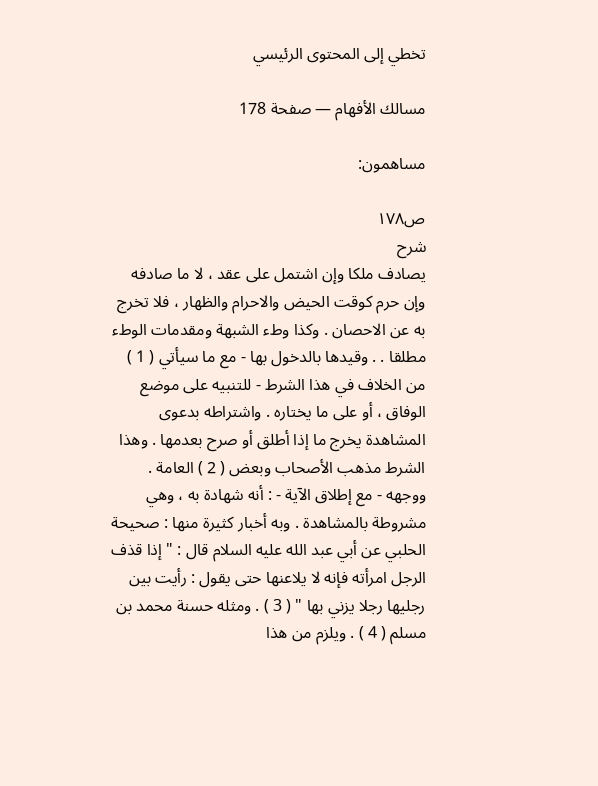تخطي إلى المحتوى الرئيسي

مسالك الأفهام — صفحة 178

مساهمون:

ص١٧٨
شرح
يصادف ملكا وإن اشتمل على عقد ، لا ما صادفه وإن حرم كوقت الحيض والاحرام والظهار ، فلا تخرج به عن الاحصان . وكذا وطء الشبهة ومقدمات الوطء مطلقا . . وقيدها بالدخول بها - مع ما سيأتي ( 1 ) من الخلاف في هذا الشرط - للتنبيه على موضع الوفاق ، أو على ما يختاره . واشتراطه بدعوى المشاهدة يخرج ما إذا أطلق أو صرح بعدمها . وهذا الشرط مذهب الأصحاب وبعض ( 2 ) العامة . ووجهه - مع إطلاق الآية - : أنه شهادة به ، وهي مشروطة بالمشاهدة . وبه أخبار كثيرة منها : صحيحة الحلبي عن أبي عبد الله عليه السلام قال : " إذا قذف الرجل امرأته فإنه لا يلاعنها حتى يقول : رأيت بين رجليها رجلا يزني بها " ( 3 ) . ومثله حسنة محمد بن مسلم ( 4 ) . ويلزم من هذا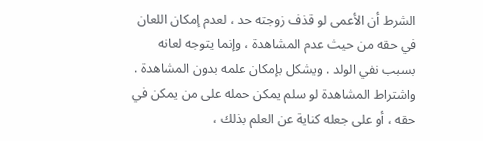الشرط أن الأعمى لو قذف زوجته حد ، لعدم إمكان اللعان في حقه من حيث عدم المشاهدة ، وإنما يتوجه لعانه بسبب نفي الولد . ويشكل بإمكان علمه بدون المشاهدة . واشتراط المشاهدة لو سلم يمكن حمله على من يمكن في حقه ، أو على جعله كناية عن العلم بذلك ،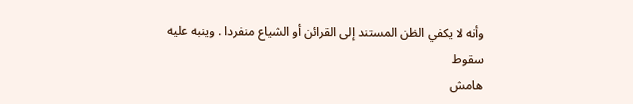وأنه لا يكفي الظن المستند إلى القرائن أو الشياع منفردا . وينبه عليه سقوط
هامش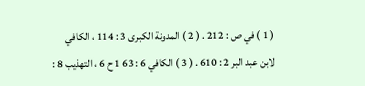( 1 ) في ص : 212 . ( 2 ) المدونة الكبرى 3 : 114 ، الكافي لابن عبد البر 2 : 610 . ( 3 ) الكافي 6 : 63 1 ح 6 ، التهذيب 8 :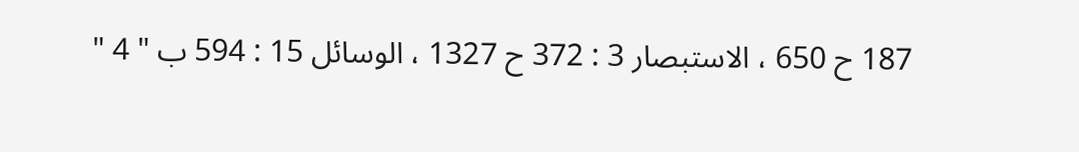187 ح 650 ، الاستبصار 3 : 372 ح 1327 ، الوسائل 15 : 594 ب " 4 "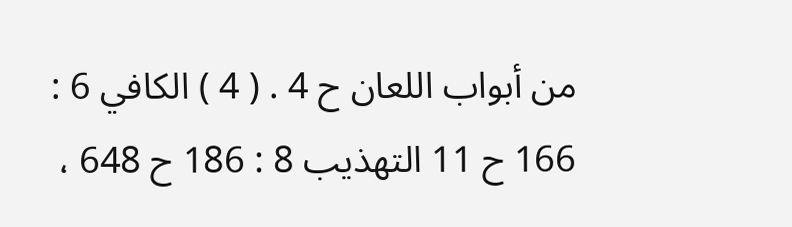من أبواب اللعان ح 4 . ( 4 ) الكافي 6 : 166 ح 11 التهذيب 8 : 186 ح 648 ،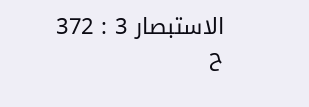الاستبصار 3 : 372 ح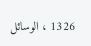1326 ، الوسائل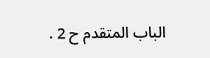الباب المتقدم ح 2 .